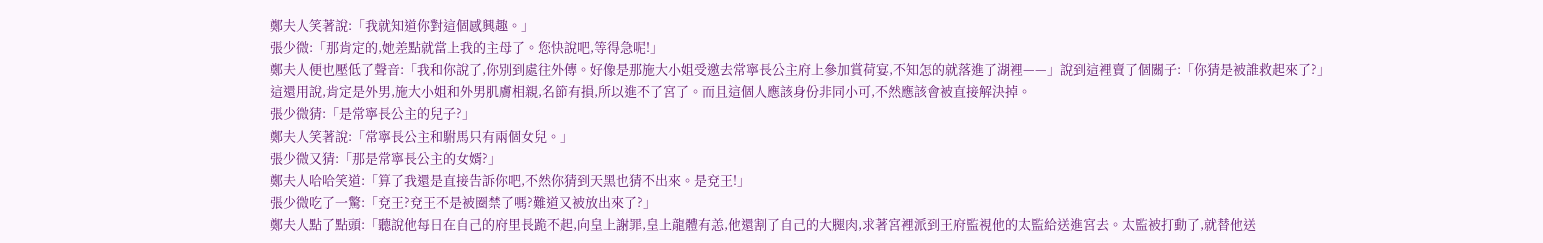鄭夫人笑著說:「我就知道你對這個感興趣。」
張少微:「那肯定的,她差點就當上我的主母了。您快說吧,等得急呢!」
鄭夫人便也壓低了聲音:「我和你說了,你別到處往外傳。好像是那施大小姐受邀去常寧長公主府上參加賞荷宴,不知怎的就落進了湖裡——」說到這裡賣了個關子:「你猜是被誰救起來了?」
這還用說,肯定是外男,施大小姐和外男肌膚相親,名節有損,所以進不了宮了。而且這個人應該身份非同小可,不然應該會被直接解決掉。
張少微猜:「是常寧長公主的兒子?」
鄭夫人笑著說:「常寧長公主和駙馬只有兩個女兒。」
張少微又猜:「那是常寧長公主的女婿?」
鄭夫人哈哈笑道:「算了我還是直接告訴你吧,不然你猜到天黑也猜不出來。是兗王!」
張少微吃了一驚:「兗王?兗王不是被圈禁了嗎?難道又被放出來了?」
鄭夫人點了點頭:「聽說他每日在自己的府里長跪不起,向皇上謝罪,皇上龍體有恙,他還割了自己的大腿肉,求著宮裡派到王府監視他的太監給送進宮去。太監被打動了,就替他送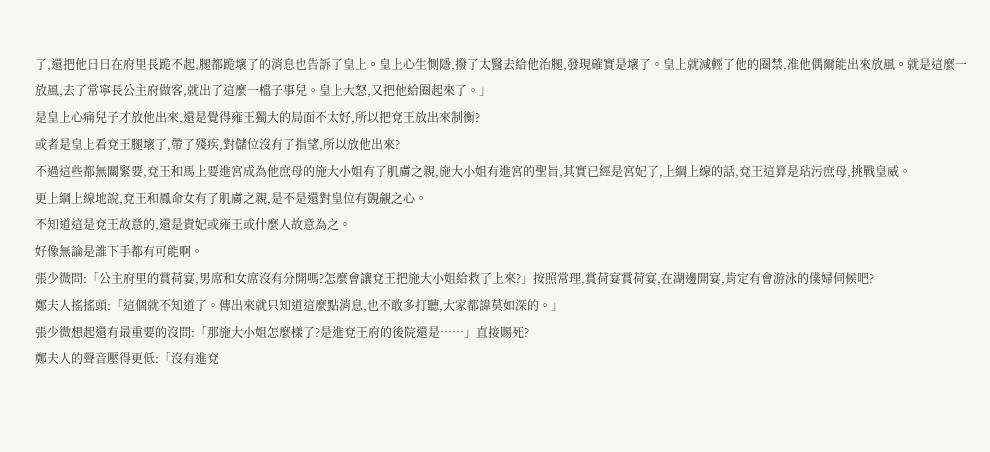了,還把他日日在府里長跪不起,腿都跪壞了的消息也告訴了皇上。皇上心生惻隱,撥了太醫去給他治腿,發現確實是壞了。皇上就減輕了他的圈禁,准他偶爾能出來放風。就是這麼一放風,去了常寧長公主府做客,就出了這麼一檔子事兒。皇上大怒,又把他給圈起來了。」
是皇上心痛兒子才放他出來,還是覺得雍王獨大的局面不太好,所以把兗王放出來制衡?
或者是皇上看兗王腿壞了,帶了殘疾,對儲位沒有了指望,所以放他出來?
不過這些都無關緊要,兗王和馬上要進宮成為他庶母的施大小姐有了肌膚之親,施大小姐有進宮的聖旨,其實已經是宮妃了,上綱上線的話,兗王這算是玷污庶母,挑戰皇威。
更上綱上線地說,兗王和鳳命女有了肌膚之親,是不是還對皇位有覬覦之心。
不知道這是兗王故意的,還是貴妃或雍王或什麼人故意為之。
好像無論是誰下手都有可能啊。
張少微問:「公主府里的賞荷宴,男席和女席沒有分開嗎?怎麼會讓兗王把施大小姐給救了上來?」按照常理,賞荷宴賞荷宴,在湖邊開宴,肯定有會游泳的僕婦伺候吧?
鄭夫人搖搖頭:「這個就不知道了。傳出來就只知道這麼點消息,也不敢多打聽,大家都諱莫如深的。」
張少微想起還有最重要的沒問:「那施大小姐怎麼樣了?是進兗王府的後院還是……」直接賜死?
鄭夫人的聲音壓得更低:「沒有進兗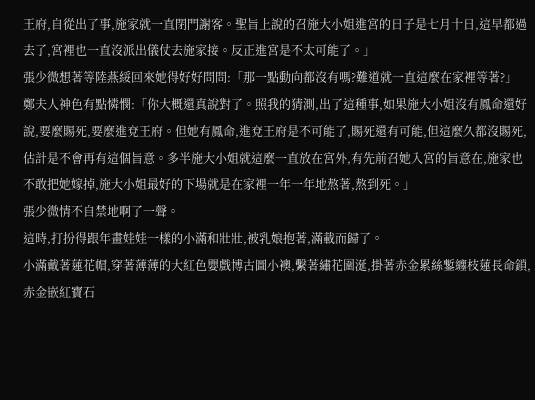王府,自從出了事,施家就一直閉門謝客。聖旨上說的召施大小姐進宮的日子是七月十日,這早都過去了,宮裡也一直沒派出儀仗去施家接。反正進宮是不太可能了。」
張少微想著等陸燕綏回來她得好好問問:「那一點動向都沒有嗎?難道就一直這麼在家裡等著?」
鄭夫人神色有點憐憫:「你大概還真說對了。照我的猜測,出了這種事,如果施大小姐沒有鳳命還好說,要麼賜死,要麼進兗王府。但她有鳳命,進兗王府是不可能了,賜死還有可能,但這麼久都沒賜死,估計是不會再有這個旨意。多半施大小姐就這麼一直放在宮外,有先前召她入宮的旨意在,施家也不敢把她嫁掉,施大小姐最好的下場就是在家裡一年一年地熬著,熬到死。」
張少微情不自禁地啊了一聲。
這時,打扮得跟年畫娃娃一樣的小滿和壯壯,被乳娘抱著,滿載而歸了。
小滿戴著蓮花帽,穿著薄薄的大紅色嬰戲博古圖小襖,繫著繡花圍涎,掛著赤金累絲鏨纏枝蓮長命鎖,赤金嵌紅寶石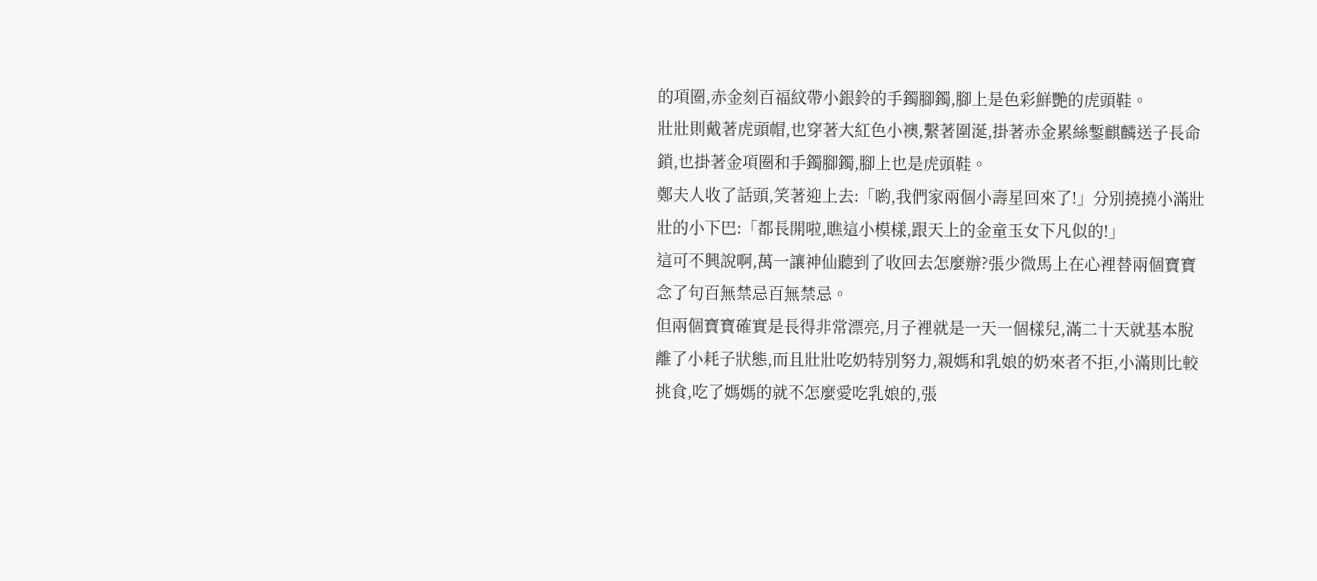的項圈,赤金刻百福紋帶小銀鈴的手鐲腳鐲,腳上是色彩鮮艷的虎頭鞋。
壯壯則戴著虎頭帽,也穿著大紅色小襖,繫著圍涎,掛著赤金累絲鏨麒麟送子長命鎖,也掛著金項圈和手鐲腳鐲,腳上也是虎頭鞋。
鄭夫人收了話頭,笑著迎上去:「喲,我們家兩個小壽星回來了!」分別撓撓小滿壯壯的小下巴:「都長開啦,瞧這小模樣,跟天上的金童玉女下凡似的!」
這可不興說啊,萬一讓神仙聽到了收回去怎麼辦?張少微馬上在心裡替兩個寶寶念了句百無禁忌百無禁忌。
但兩個寶寶確實是長得非常漂亮,月子裡就是一天一個樣兒,滿二十天就基本脫離了小耗子狀態,而且壯壯吃奶特別努力,親媽和乳娘的奶來者不拒,小滿則比較挑食,吃了媽媽的就不怎麼愛吃乳娘的,張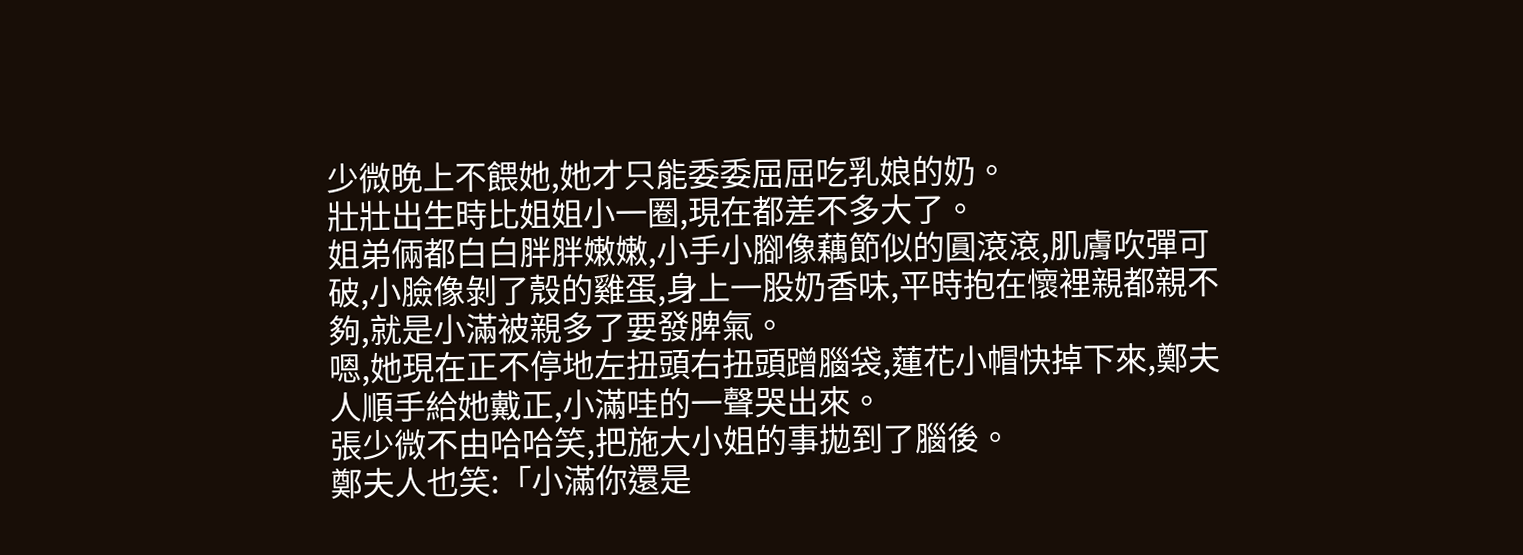少微晚上不餵她,她才只能委委屈屈吃乳娘的奶。
壯壯出生時比姐姐小一圈,現在都差不多大了。
姐弟倆都白白胖胖嫩嫩,小手小腳像藕節似的圓滾滾,肌膚吹彈可破,小臉像剝了殼的雞蛋,身上一股奶香味,平時抱在懷裡親都親不夠,就是小滿被親多了要發脾氣。
嗯,她現在正不停地左扭頭右扭頭蹭腦袋,蓮花小帽快掉下來,鄭夫人順手給她戴正,小滿哇的一聲哭出來。
張少微不由哈哈笑,把施大小姐的事拋到了腦後。
鄭夫人也笑:「小滿你還是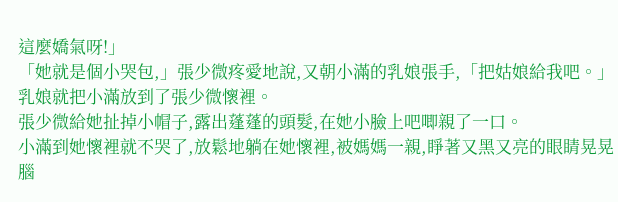這麼嬌氣呀!」
「她就是個小哭包,」張少微疼愛地說,又朝小滿的乳娘張手,「把姑娘給我吧。」
乳娘就把小滿放到了張少微懷裡。
張少微給她扯掉小帽子,露出蓬蓬的頭髮,在她小臉上吧唧親了一口。
小滿到她懷裡就不哭了,放鬆地躺在她懷裡,被媽媽一親,睜著又黑又亮的眼睛晃晃腦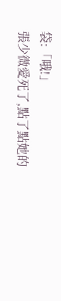袋:「哦!」
張少微愛死了,點了點她的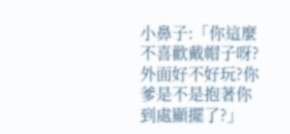小鼻子:「你這麼不喜歡戴帽子呀?外面好不好玩?你爹是不是抱著你到處顯擺了?」